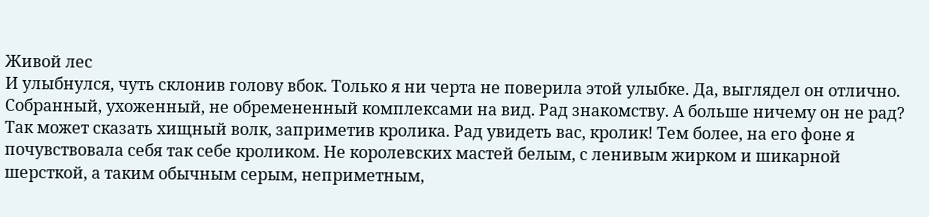Живой лес
И улыбнулся, чуть склонив голову вбок. Только я ни черта не поверила этой улыбке. Да, выглядел он отлично. Собранный, ухоженный, не обремененный комплексами на вид. Рад знакомству. А больше ничему он не рад? Так может сказать хищный волк, заприметив кролика. Рад увидеть вас, кролик! Тем более, на его фоне я почувствовала себя так себе кроликом. Не королевских мастей белым, с ленивым жирком и шикарной шерсткой, а таким обычным серым, неприметным,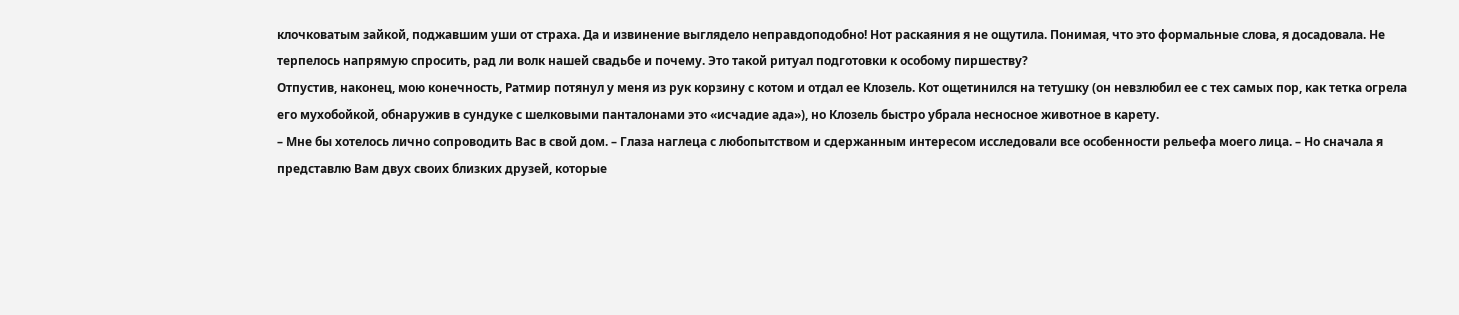клочковатым зайкой, поджавшим уши от страха. Да и извинение выглядело неправдоподобно! Нот раскаяния я не ощутила. Понимая, что это формальные слова, я досадовала. Не терпелось напрямую спросить, рад ли волк нашей свадьбе и почему. Это такой ритуал подготовки к особому пиршеству?
Отпустив, наконец, мою конечность, Ратмир потянул у меня из рук корзину с котом и отдал ее Клозель. Кот ощетинился на тетушку (он невзлюбил ее с тех самых пор, как тетка огрела его мухобойкой, обнаружив в сундуке с шелковыми панталонами это «исчадие ада»), но Клозель быстро убрала несносное животное в карету.
– Мне бы хотелось лично сопроводить Вас в свой дом. – Глаза наглеца с любопытством и сдержанным интересом исследовали все особенности рельефа моего лица. – Но сначала я представлю Вам двух своих близких друзей, которые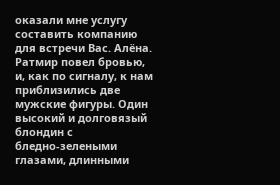оказали мне услугу составить компанию для встречи Вас. Алёна.
Ратмир повел бровью, и, как по сигналу, к нам приблизились две мужские фигуры. Один высокий и долговязый блондин с бледно‑зелеными глазами, длинными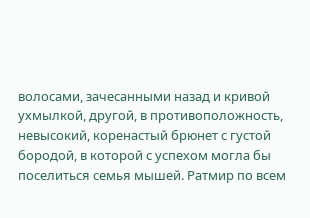волосами, зачесанными назад и кривой ухмылкой, другой, в противоположность, невысокий, коренастый брюнет с густой бородой, в которой с успехом могла бы поселиться семья мышей. Ратмир по всем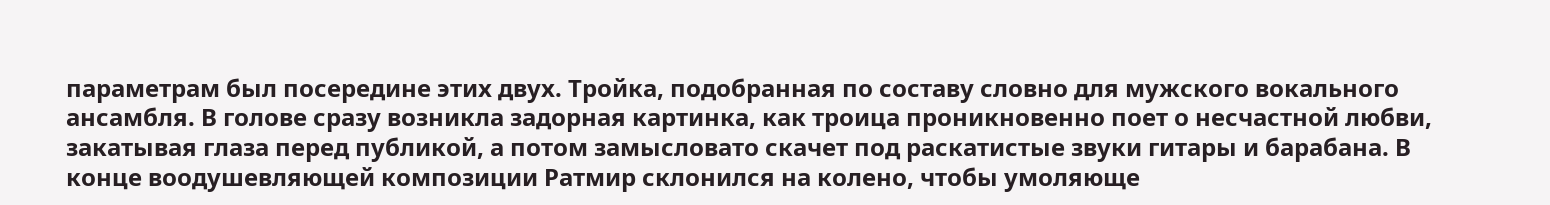параметрам был посередине этих двух. Тройка, подобранная по составу словно для мужского вокального ансамбля. В голове сразу возникла задорная картинка, как троица проникновенно поет о несчастной любви, закатывая глаза перед публикой, а потом замысловато скачет под раскатистые звуки гитары и барабана. В конце воодушевляющей композиции Ратмир склонился на колено, чтобы умоляюще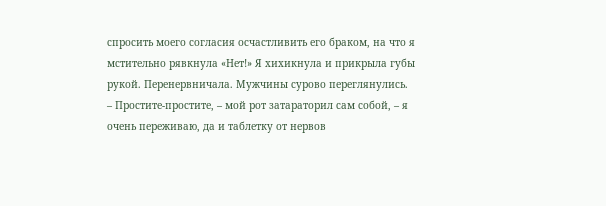спросить моего согласия осчастливить его браком, на что я мстительно рявкнула «Нет!» Я хихикнула и прикрыла губы рукой. Перенервничала. Мужчины сурово переглянулись.
– Простите‑простите, – мой рот затараторил сам собой, – я очень переживаю, да и таблетку от нервов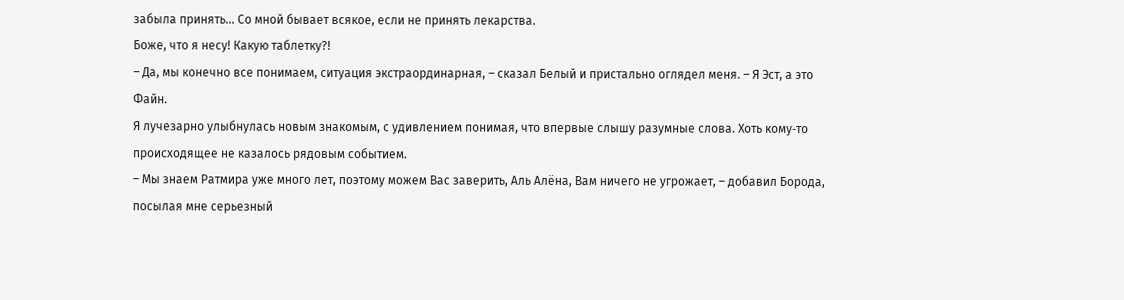забыла принять… Со мной бывает всякое, если не принять лекарства.
Боже, что я несу! Какую таблетку?!
– Да, мы конечно все понимаем, ситуация экстраординарная, – сказал Белый и пристально оглядел меня. – Я Эст, а это Файн.
Я лучезарно улыбнулась новым знакомым, с удивлением понимая, что впервые слышу разумные слова. Хоть кому‑то происходящее не казалось рядовым событием.
– Мы знаем Ратмира уже много лет, поэтому можем Вас заверить, Аль Алёна, Вам ничего не угрожает, – добавил Борода, посылая мне серьезный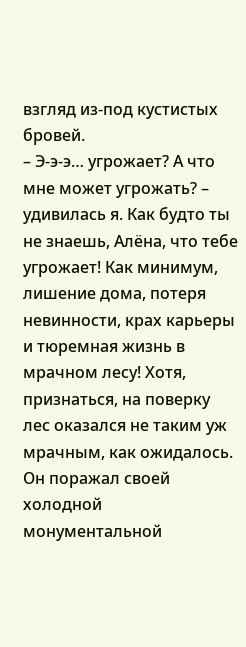взгляд из‑под кустистых бровей.
– Э‑э‑э… угрожает? А что мне может угрожать? – удивилась я. Как будто ты не знаешь, Алёна, что тебе угрожает! Как минимум, лишение дома, потеря невинности, крах карьеры и тюремная жизнь в мрачном лесу! Хотя, признаться, на поверку лес оказался не таким уж мрачным, как ожидалось. Он поражал своей холодной монументальной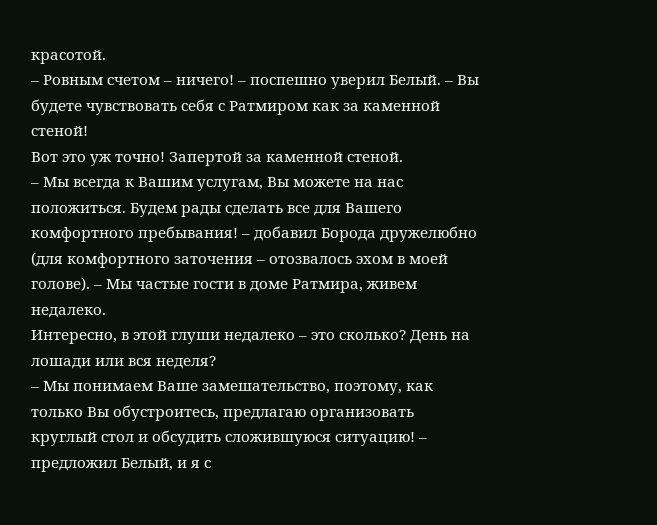красотой.
– Ровным счетом – ничего! – поспешно уверил Белый. – Вы будете чувствовать себя с Ратмиром как за каменной стеной!
Вот это уж точно! Запертой за каменной стеной.
– Мы всегда к Вашим услугам, Вы можете на нас положиться. Будем рады сделать все для Вашего комфортного пребывания! – добавил Борода дружелюбно (для комфортного заточения – отозвалось эхом в моей голове). – Мы частые гости в доме Ратмира, живем недалеко.
Интересно, в этой глуши недалеко – это сколько? День на лошади или вся неделя?
– Мы понимаем Ваше замешательство, поэтому, как только Вы обустроитесь, предлагаю организовать круглый стол и обсудить сложившуюся ситуацию! – предложил Белый, и я с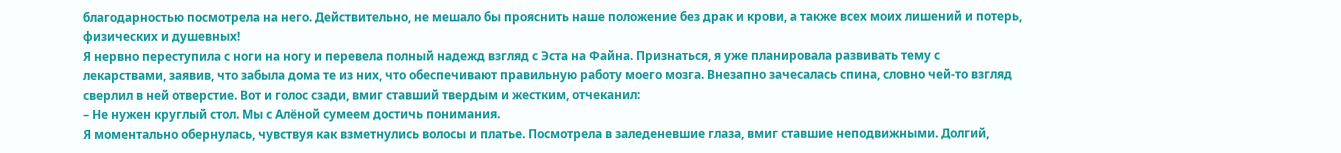благодарностью посмотрела на него. Действительно, не мешало бы прояснить наше положение без драк и крови, а также всех моих лишений и потерь, физических и душевных!
Я нервно переступила с ноги на ногу и перевела полный надежд взгляд с Эста на Файна. Признаться, я уже планировала развивать тему с лекарствами, заявив, что забыла дома те из них, что обеспечивают правильную работу моего мозга. Внезапно зачесалась спина, словно чей‑то взгляд сверлил в ней отверстие. Вот и голос сзади, вмиг ставший твердым и жестким, отчеканил:
– Не нужен круглый стол. Мы с Алёной сумеем достичь понимания.
Я моментально обернулась, чувствуя как взметнулись волосы и платье. Посмотрела в заледеневшие глаза, вмиг ставшие неподвижными. Долгий,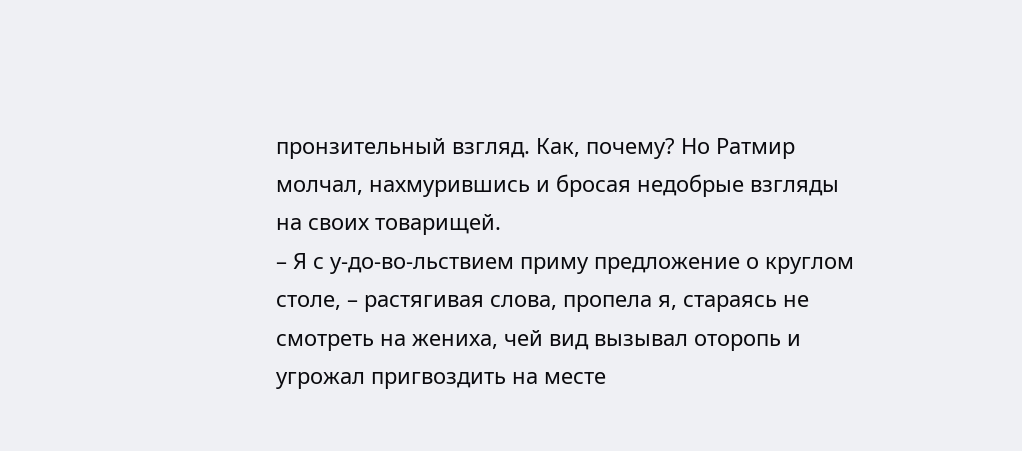пронзительный взгляд. Как, почему? Но Ратмир молчал, нахмурившись и бросая недобрые взгляды на своих товарищей.
– Я с у‑до‑во‑льствием приму предложение о круглом столе, – растягивая слова, пропела я, стараясь не смотреть на жениха, чей вид вызывал оторопь и угрожал пригвоздить на месте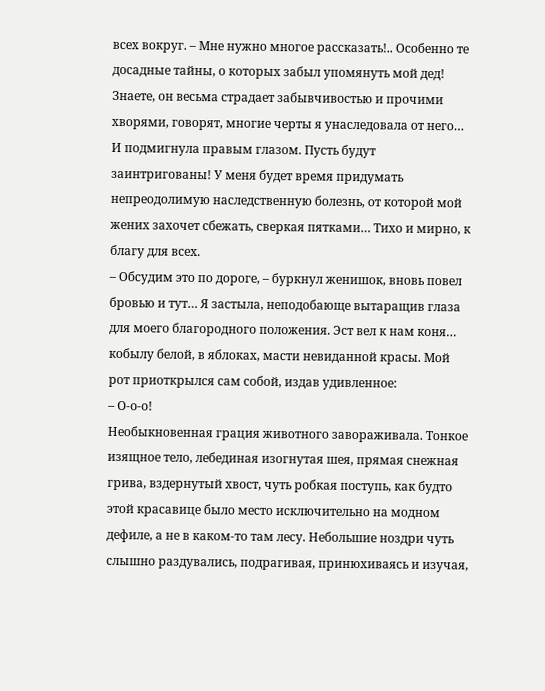всех вокруг. – Мне нужно многое рассказать!.. Особенно те досадные тайны, о которых забыл упомянуть мой дед! Знаете, он весьма страдает забывчивостью и прочими хворями, говорят, многие черты я унаследовала от него…
И подмигнула правым глазом. Пусть будут заинтригованы! У меня будет время придумать непреодолимую наследственную болезнь, от которой мой жених захочет сбежать, сверкая пятками… Тихо и мирно, к благу для всех.
– Обсудим это по дороге, – буркнул женишок, вновь повел бровью и тут… Я застыла, неподобающе вытаращив глаза для моего благородного положения. Эст вел к нам коня… кобылу белой, в яблоках, масти невиданной красы. Мой рот приоткрылся сам собой, издав удивленное:
– О‑о‑о!
Необыкновенная грация животного завораживала. Тонкое изящное тело, лебединая изогнутая шея, прямая снежная грива, вздернутый хвост, чуть робкая поступь, как будто этой красавице было место исключительно на модном дефиле, а не в каком‑то там лесу. Небольшие ноздри чуть слышно раздувались, подрагивая, принюхиваясь и изучая,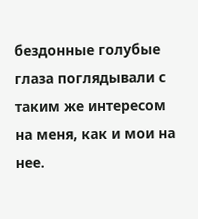бездонные голубые глаза поглядывали с таким же интересом на меня, как и мои на нее.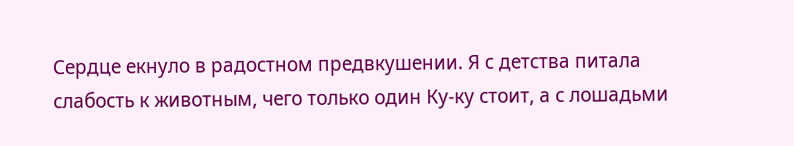Сердце екнуло в радостном предвкушении. Я с детства питала слабость к животным, чего только один Ку‑ку стоит, а с лошадьми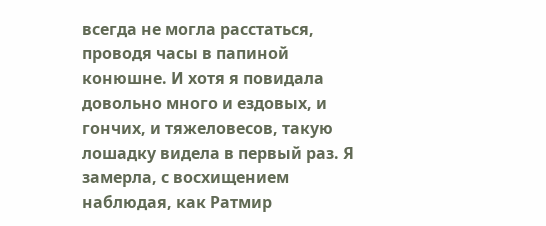всегда не могла расстаться, проводя часы в папиной конюшне. И хотя я повидала довольно много и ездовых, и гончих, и тяжеловесов, такую лошадку видела в первый раз. Я замерла, с восхищением наблюдая, как Ратмир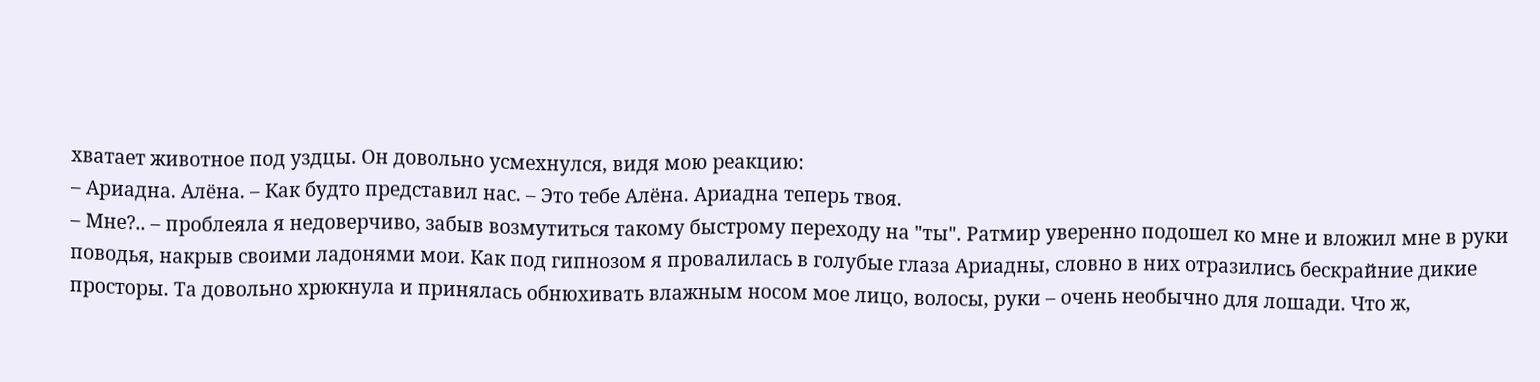хватает животное под уздцы. Он довольно усмехнулся, видя мою реакцию:
– Ариадна. Алёна. – Как будто представил нас. – Это тебе Алёна. Ариадна теперь твоя.
– Мне?.. – проблеяла я недоверчиво, забыв возмутиться такому быстрому переходу на "ты". Ратмир уверенно подошел ко мне и вложил мне в руки поводья, накрыв своими ладонями мои. Как под гипнозом я провалилась в голубые глаза Ариадны, словно в них отразились бескрайние дикие просторы. Та довольно хрюкнула и принялась обнюхивать влажным носом мое лицо, волосы, руки – очень необычно для лошади. Что ж,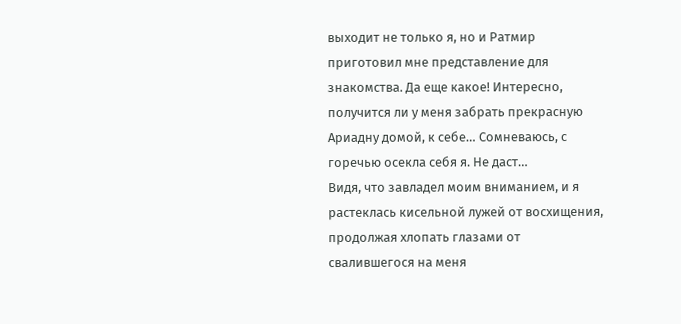выходит не только я, но и Ратмир приготовил мне представление для знакомства. Да еще какое! Интересно, получится ли у меня забрать прекрасную Ариадну домой, к себе… Сомневаюсь, с горечью осекла себя я. Не даст…
Видя, что завладел моим вниманием, и я растеклась кисельной лужей от восхищения, продолжая хлопать глазами от свалившегося на меня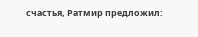счастья, Ратмир предложил: